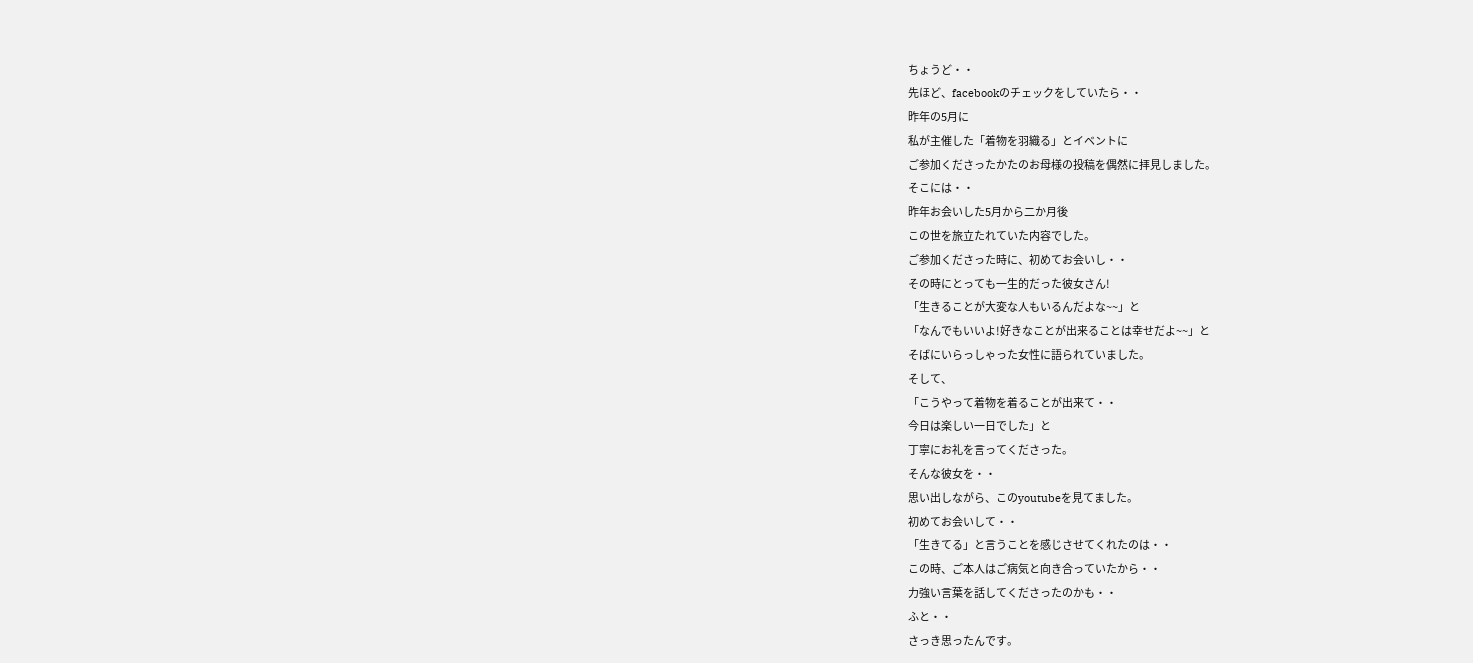ちょうど・・
先ほど、facebookのチェックをしていたら・・
昨年の5月に
私が主催した「着物を羽織る」とイベントに
ご参加くださったかたのお母様の投稿を偶然に拝見しました。
そこには・・
昨年お会いした5月から二か月後
この世を旅立たれていた内容でした。
ご参加くださった時に、初めてお会いし・・
その時にとっても一生的だった彼女さん!
「生きることが大変な人もいるんだよな~~」と
「なんでもいいよ!好きなことが出来ることは幸せだよ~~」と
そばにいらっしゃった女性に語られていました。
そして、
「こうやって着物を着ることが出来て・・
今日は楽しい一日でした」と
丁寧にお礼を言ってくださった。
そんな彼女を・・
思い出しながら、このyoutubeを見てました。
初めてお会いして・・
「生きてる」と言うことを感じさせてくれたのは・・
この時、ご本人はご病気と向き合っていたから・・
力強い言葉を話してくださったのかも・・
ふと・・
さっき思ったんです。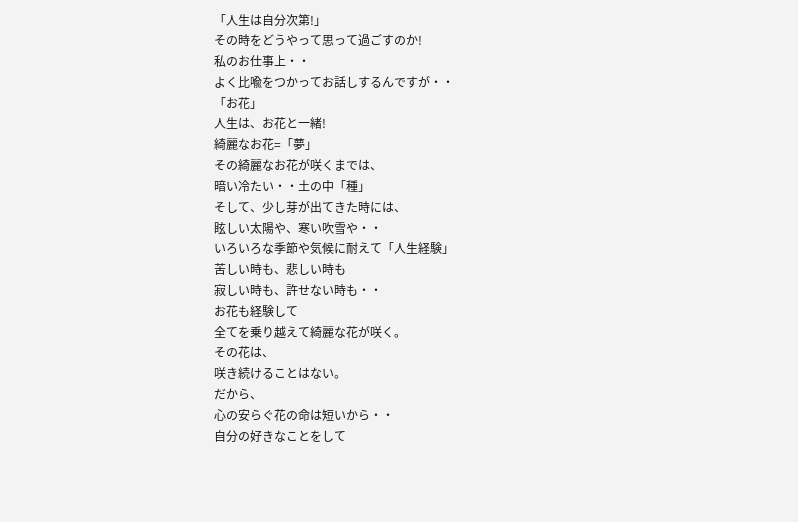「人生は自分次第!」
その時をどうやって思って過ごすのか!
私のお仕事上・・
よく比喩をつかってお話しするんですが・・
「お花」
人生は、お花と一緒!
綺麗なお花=「夢」
その綺麗なお花が咲くまでは、
暗い冷たい・・土の中「種」
そして、少し芽が出てきた時には、
眩しい太陽や、寒い吹雪や・・
いろいろな季節や気候に耐えて「人生経験」
苦しい時も、悲しい時も
寂しい時も、許せない時も・・
お花も経験して
全てを乗り越えて綺麗な花が咲く。
その花は、
咲き続けることはない。
だから、
心の安らぐ花の命は短いから・・
自分の好きなことをして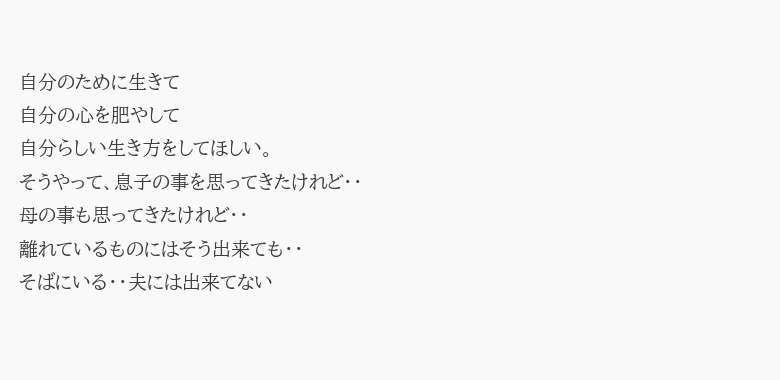自分のために生きて
自分の心を肥やして
自分らしい生き方をしてほしい。
そうやって、息子の事を思ってきたけれど・・
母の事も思ってきたけれど・・
離れているものにはそう出来ても・・
そばにいる・・夫には出来てない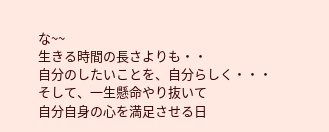な~~
生きる時間の長さよりも・・
自分のしたいことを、自分らしく・・・
そして、一生懸命やり抜いて
自分自身の心を満足させる日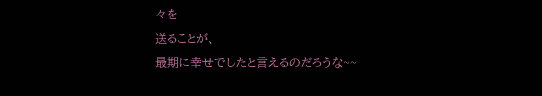々を
送ることが、
最期に幸せでしたと言えるのだろうな~~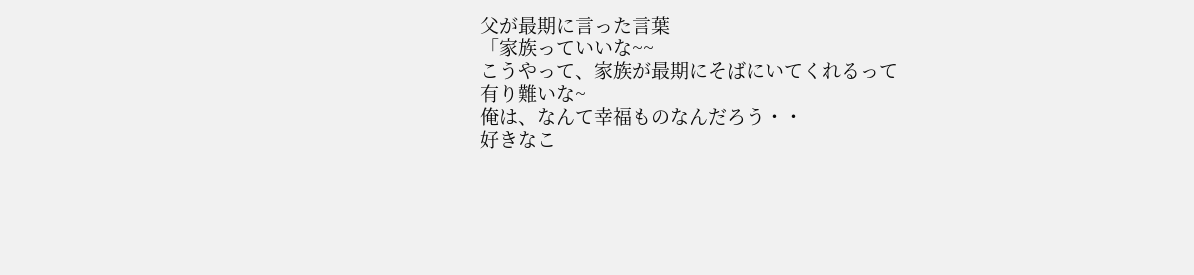父が最期に言った言葉
「家族っていいな~~
こうやって、家族が最期にそばにいてくれるって
有り難いな~
俺は、なんて幸福ものなんだろう・・
好きなこ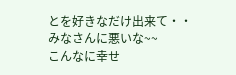とを好きなだけ出来て・・
みなさんに悪いな~~
こんなに幸せ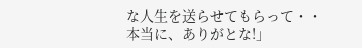な人生を送らせてもらって・・
本当に、ありがとな!」